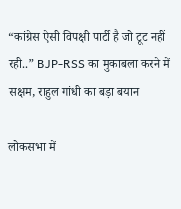“कांग्रेस ऐसी विपक्षी पार्टी है जो टूट नहीं रही..” BJP-RSS का मुकाबला करने में सक्षम, राहुल गांधी का बड़ा बयान

लोकसभा में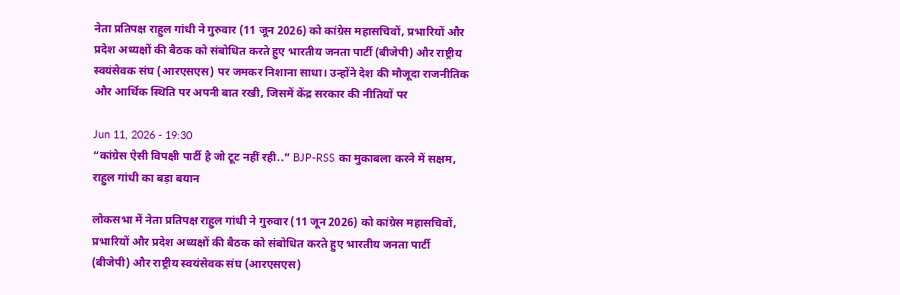नेता प्रतिपक्ष राहुल गांधी ने गुरुवार (11 जून 2026) को कांग्रेस महासचिवों, प्रभारियों और प्रदेश अध्यक्षों की बैठक को संबोधित करते हुए भारतीय जनता पार्टी (बीजेपी) और राष्ट्रीय स्वयंसेवक संघ (आरएसएस) पर जमकर निशाना साधा। उन्होंने देश की मौजूदा राजनीतिक और आर्थिक स्थिति पर अपनी बात रखी, जिसमें केंद्र सरकार की नीतियों पर

Jun 11, 2026 - 19:30
“कांग्रेस ऐसी विपक्षी पार्टी है जो टूट नहीं रही..” BJP-RSS का मुकाबला करने में सक्षम, राहुल गांधी का बड़ा बयान

लोकसभा में नेता प्रतिपक्ष राहुल गांधी ने गुरुवार (11 जून 2026) को कांग्रेस महासचिवों, प्रभारियों और प्रदेश अध्यक्षों की बैठक को संबोधित करते हुए भारतीय जनता पार्टी (बीजेपी) और राष्ट्रीय स्वयंसेवक संघ (आरएसएस)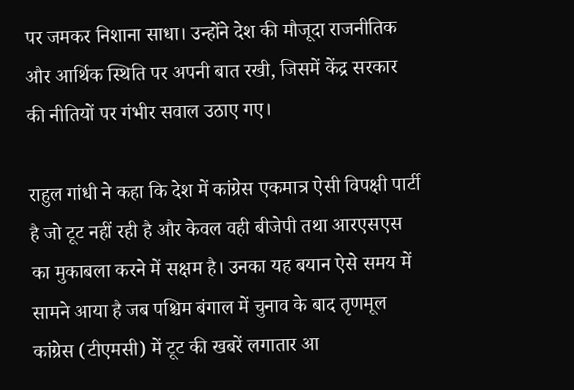पर जमकर निशाना साधा। उन्होंने देश की मौजूदा राजनीतिक और आर्थिक स्थिति पर अपनी बात रखी, जिसमें केंद्र सरकार की नीतियों पर गंभीर सवाल उठाए गए।

राहुल गांधी ने कहा कि देश में कांग्रेस एकमात्र ऐसी विपक्षी पार्टी है जो टूट नहीं रही है और केवल वही बीजेपी तथा आरएसएस का मुकाबला करने में सक्षम है। उनका यह बयान ऐसे समय में सामने आया है जब पश्चिम बंगाल में चुनाव के बाद तृणमूल कांग्रेस (टीएमसी) में टूट की खबरें लगातार आ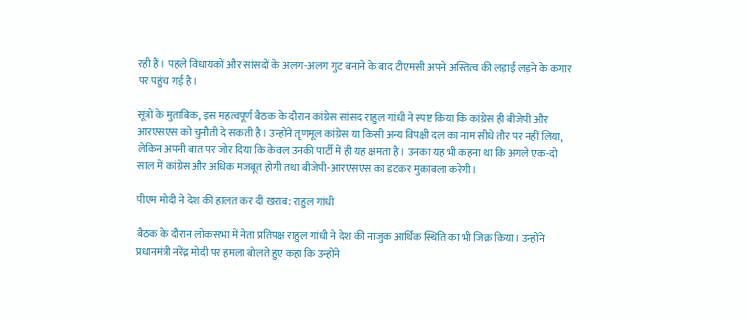रही हैं। पहले विधायकों और सांसदों के अलग-अलग गुट बनाने के बाद टीएमसी अपने अस्तित्व की लड़ाई लड़ने के कगार पर पहुंच गई है।

सूत्रों के मुताबिक, इस महत्वपूर्ण बैठक के दौरान कांग्रेस सांसद राहुल गांधी ने स्पष्ट किया कि कांग्रेस ही बीजेपी और आरएसएस को चुनौती दे सकती है। उन्होंने तृणमूल कांग्रेस या किसी अन्य विपक्षी दल का नाम सीधे तौर पर नहीं लिया, लेकिन अपनी बात पर जोर दिया कि केवल उनकी पार्टी में ही यह क्षमता है। उनका यह भी कहना था कि अगले एक-दो साल में कांग्रेस और अधिक मजबूत होगी तथा बीजेपी-आरएसएस का डटकर मुकाबला करेगी।

पीएम मोदी ने देश की हालत कर दी खराब: राहुल गांधी

बैठक के दौरान लोकसभा में नेता प्रतिपक्ष राहुल गांधी ने देश की नाजुक आर्थिक स्थिति का भी जिक्र किया। उन्होंने प्रधानमंत्री नरेंद्र मोदी पर हमला बोलते हुए कहा कि उन्होंने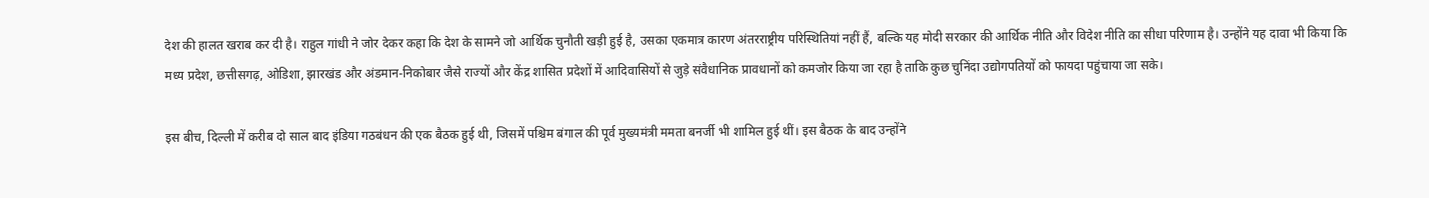देश की हालत खराब कर दी है। राहुल गांधी ने जोर देकर कहा कि देश के सामने जो आर्थिक चुनौती खड़ी हुई है, उसका एकमात्र कारण अंतरराष्ट्रीय परिस्थितियां नहीं हैं, बल्कि यह मोदी सरकार की आर्थिक नीति और विदेश नीति का सीधा परिणाम है। उन्होंने यह दावा भी किया कि मध्य प्रदेश, छत्तीसगढ़, ओडिशा, झारखंड और अंडमान-निकोबार जैसे राज्यों और केंद्र शासित प्रदेशों में आदिवासियों से जुड़े संवैधानिक प्रावधानों को कमजोर किया जा रहा है ताकि कुछ चुनिंदा उद्योगपतियों को फायदा पहुंचाया जा सके।

इस बीच, दिल्ली में करीब दो साल बाद इंडिया गठबंधन की एक बैठक हुई थी, जिसमें पश्चिम बंगाल की पूर्व मुख्यमंत्री ममता बनर्जी भी शामिल हुई थीं। इस बैठक के बाद उन्होंने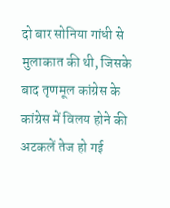दो बार सोनिया गांधी से मुलाकात की थी, जिसके बाद तृणमूल कांग्रेस के कांग्रेस में विलय होने की अटकलें तेज हो गई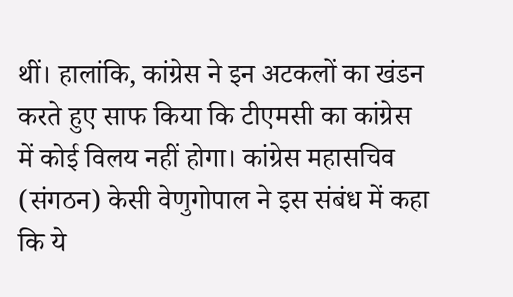थीं। हालांकि, कांग्रेस ने इन अटकलों का खंडन करते हुए साफ किया कि टीएमसी का कांग्रेस में कोई विलय नहीं होगा। कांग्रेस महासचिव (संगठन) केसी वेणुगोपाल ने इस संबंध में कहा कि ये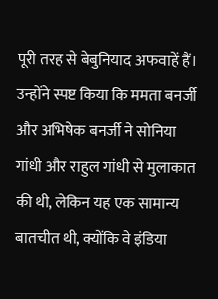पूरी तरह से बेबुनियाद अफवाहें हैं। उन्होंने स्पष्ट किया कि ममता बनर्जी और अभिषेक बनर्जी ने सोनिया गांधी और राहुल गांधी से मुलाकात की थी, लेकिन यह एक सामान्य बातचीत थी, क्योंकि वे इंडिया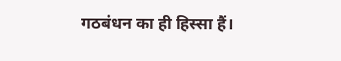गठबंधन का ही हिस्सा हैं।